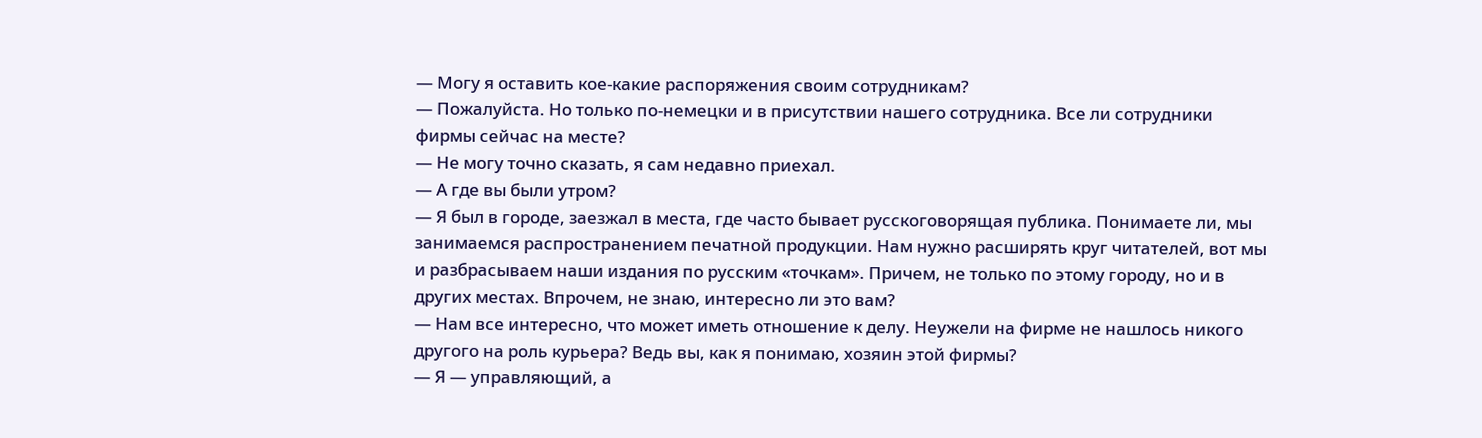— Могу я оставить кое-какие распоряжения своим сотрудникам?
— Пожалуйста. Но только по-немецки и в присутствии нашего сотрудника. Все ли сотрудники фирмы сейчас на месте?
— Не могу точно сказать, я сам недавно приехал.
— А где вы были утром?
— Я был в городе, заезжал в места, где часто бывает русскоговорящая публика. Понимаете ли, мы занимаемся распространением печатной продукции. Нам нужно расширять круг читателей, вот мы и разбрасываем наши издания по русским «точкам». Причем, не только по этому городу, но и в других местах. Впрочем, не знаю, интересно ли это вам?
— Нам все интересно, что может иметь отношение к делу. Неужели на фирме не нашлось никого другого на роль курьера? Ведь вы, как я понимаю, хозяин этой фирмы?
— Я — управляющий, а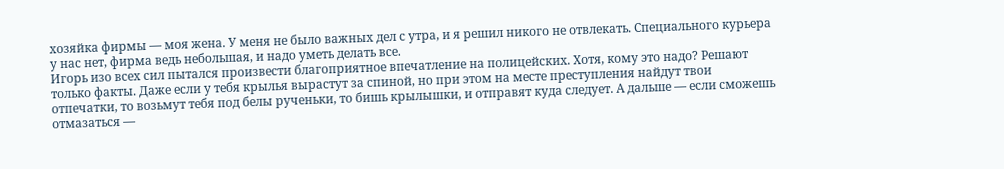хозяйка фирмы — моя жена. У меня не было важных дел с утра, и я решил никого не отвлекать. Специального курьера у нас нет, фирма ведь небольшая, и надо уметь делать все.
Игорь изо всех сил пытался произвести благоприятное впечатление на полицейских. Хотя, кому это надо? Решают только факты. Даже если у тебя крылья вырастут за спиной, но при этом на месте преступления найдут твои отпечатки, то возьмут тебя под белы рученьки, то бишь крылышки, и отправят куда следует. А дальше — если сможешь отмазаться —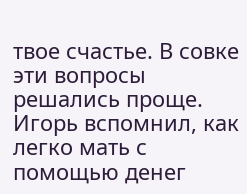твое счастье. В совке эти вопросы решались проще. Игорь вспомнил, как легко мать с помощью денег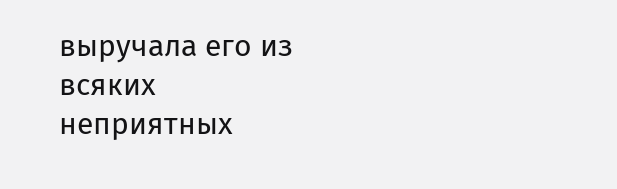выручала его из всяких неприятных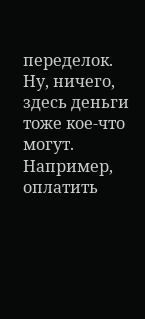переделок. Ну, ничего, здесь деньги тоже кое-что могут. Например, оплатить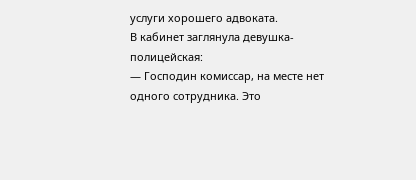услуги хорошего адвоката.
В кабинет заглянула девушка-полицейская:
— Господин комиссар, на месте нет одного сотрудника. Это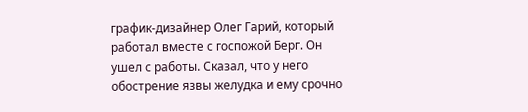график-дизайнер Олег Гарий, который работал вместе с госпожой Берг. Он ушел с работы. Сказал, что у него обострение язвы желудка и ему срочно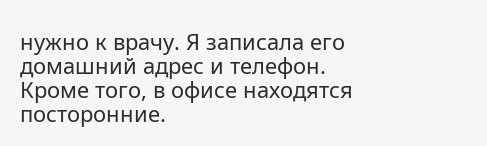нужно к врачу. Я записала его домашний адрес и телефон. Кроме того, в офисе находятся посторонние.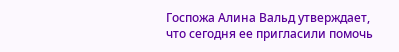Госпожа Алина Вальд утверждает, что сегодня ее пригласили помочь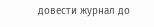довести журнал до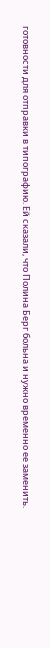готовности для отправки в типографию. Ей сказали, что Полина Берг больна и нужно временно ее заменить.